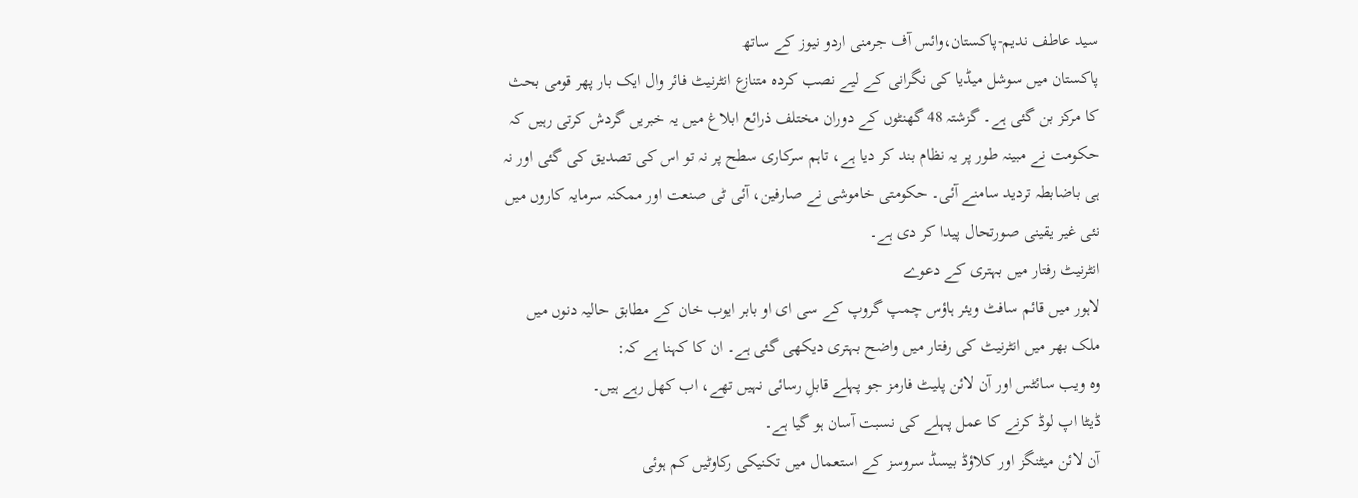سید عاطف ندیم-پاکستان،وائس آف جرمنی اردو نیوز کے ساتھ
پاکستان میں سوشل میڈیا کی نگرانی کے لیے نصب کردہ متنازع انٹرنیٹ فائر وال ایک بار پھر قومی بحث کا مرکز بن گئی ہے۔ گزشتہ 48 گھنٹوں کے دوران مختلف ذرائع ابلاغ میں یہ خبریں گردش کرتی رہیں کہ حکومت نے مبینہ طور پر یہ نظام بند کر دیا ہے، تاہم سرکاری سطح پر نہ تو اس کی تصدیق کی گئی اور نہ ہی باضابطہ تردید سامنے آئی۔ حکومتی خاموشی نے صارفین، آئی ٹی صنعت اور ممکنہ سرمایہ کاروں میں نئی غیر یقینی صورتحال پیدا کر دی ہے۔
انٹرنیٹ رفتار میں بہتری کے دعوے
لاہور میں قائم سافٹ ویئر ہاؤس چمپ گروپ کے سی ای او بابر ایوب خان کے مطابق حالیہ دنوں میں ملک بھر میں انٹرنیٹ کی رفتار میں واضح بہتری دیکھی گئی ہے۔ ان کا کہنا ہے کہ:
وہ ویب سائٹس اور آن لائن پلیٹ فارمز جو پہلے قابلِ رسائی نہیں تھے، اب کھل رہے ہیں۔
ڈیٹا اپ لوڈ کرنے کا عمل پہلے کی نسبت آسان ہو گیا ہے۔
آن لائن میٹنگز اور کلاؤڈ بیسڈ سروسز کے استعمال میں تکنیکی رکاوٹیں کم ہوئی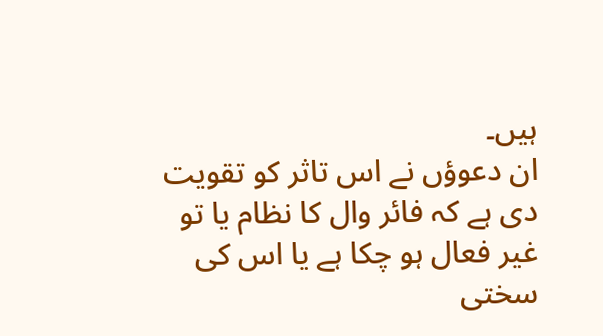ہیں۔
ان دعوؤں نے اس تاثر کو تقویت دی ہے کہ فائر وال کا نظام یا تو غیر فعال ہو چکا ہے یا اس کی سختی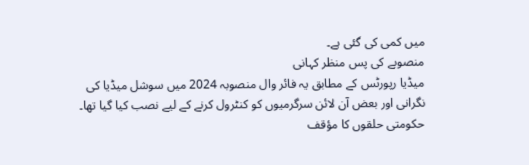میں کمی کی گئی ہے۔
منصوبے کی پس منظر کہانی
میڈیا رپورٹس کے مطابق یہ فائر وال منصوبہ 2024 میں سوشل میڈیا کی نگرانی اور بعض آن لائن سرگرمیوں کو کنٹرول کرنے کے لیے نصب کیا گیا تھا۔ حکومتی حلقوں کا مؤقف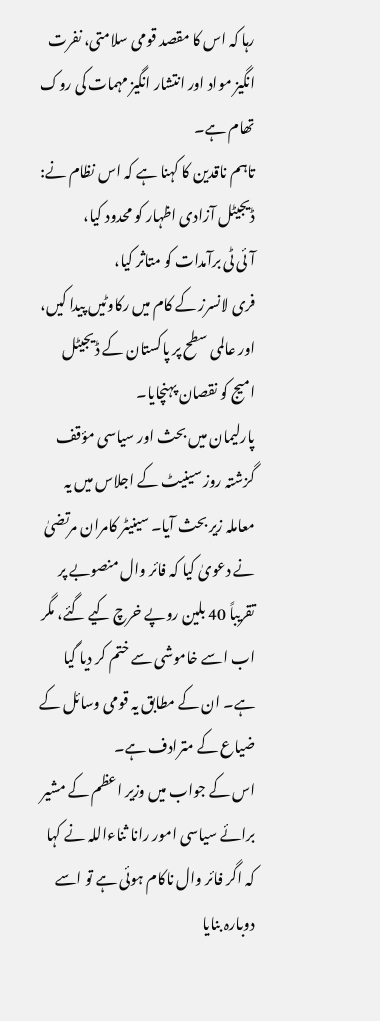رہا کہ اس کا مقصد قومی سلامتی، نفرت انگیز مواد اور انتشار انگیز مہمات کی روک تھام ہے۔
تاہم ناقدین کا کہنا ہے کہ اس نظام نے:
ڈیجیٹل آزادی اظہار کو محدود کیا،
آئی ٹی برآمدات کو متاثر کیا،
فری لانسرز کے کام میں رکاوٹیں پیدا کیں،
اور عالمی سطح پر پاکستان کے ڈیجیٹل امیج کو نقصان پہنچایا۔
پارلیمان میں بحث اور سیاسی مؤقف
گزشتہ روز سینیٹ کے اجلاس میں یہ معاملہ زیر بحث آیا۔ سینیٹر کامران مرتضیٰ نے دعویٰ کیا کہ فائر وال منصوبے پر تقریباً 40 بلین روپے خرچ کیے گئے، مگر اب اسے خاموشی سے ختم کر دیا گیا ہے۔ ان کے مطابق یہ قومی وسائل کے ضیاع کے مترادف ہے۔
اس کے جواب میں وزیر اعظم کے مشیر برائے سیاسی امور رانا ثناءاللہ نے کہا کہ اگر فائر وال ناکام ہوئی ہے تو اسے دوبارہ بنایا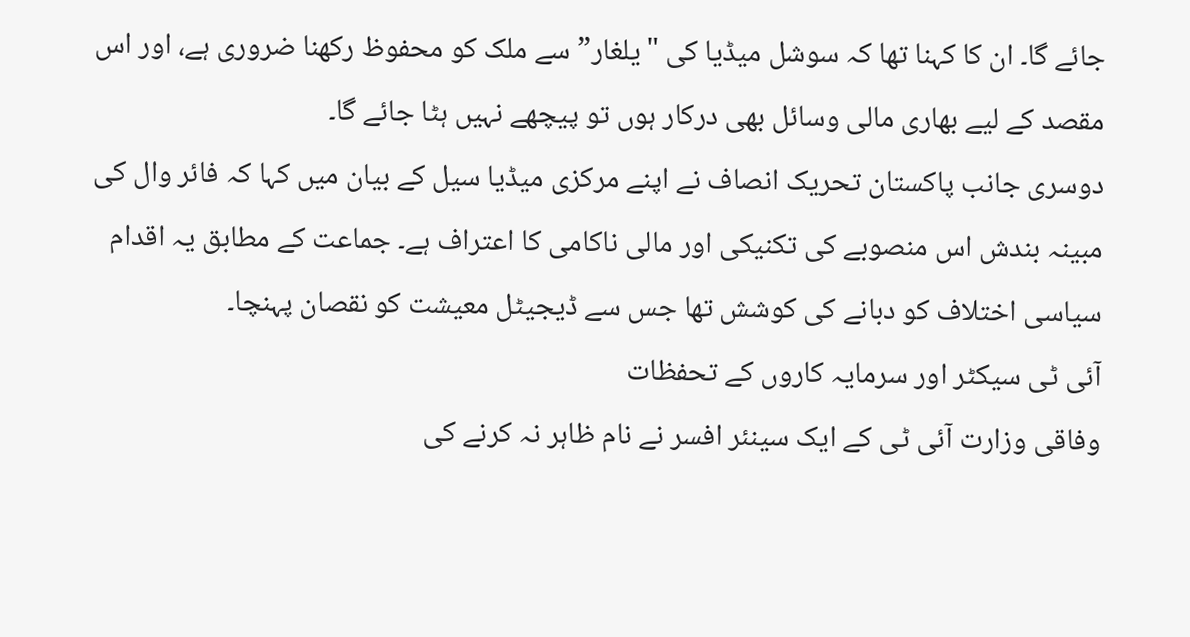جائے گا۔ ان کا کہنا تھا کہ سوشل میڈیا کی "یلغار” سے ملک کو محفوظ رکھنا ضروری ہے، اور اس مقصد کے لیے بھاری مالی وسائل بھی درکار ہوں تو پیچھے نہیں ہٹا جائے گا۔
دوسری جانب پاکستان تحریک انصاف نے اپنے مرکزی میڈیا سیل کے بیان میں کہا کہ فائر وال کی مبینہ بندش اس منصوبے کی تکنیکی اور مالی ناکامی کا اعتراف ہے۔ جماعت کے مطابق یہ اقدام سیاسی اختلاف کو دبانے کی کوشش تھا جس سے ڈیجیٹل معیشت کو نقصان پہنچا۔
آئی ٹی سیکٹر اور سرمایہ کاروں کے تحفظات
وفاقی وزارت آئی ٹی کے ایک سینئر افسر نے نام ظاہر نہ کرنے کی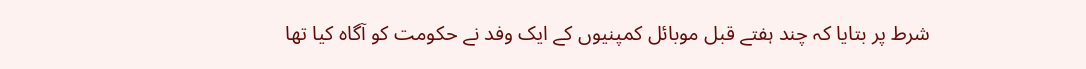شرط پر بتایا کہ چند ہفتے قبل موبائل کمپنیوں کے ایک وفد نے حکومت کو آگاہ کیا تھا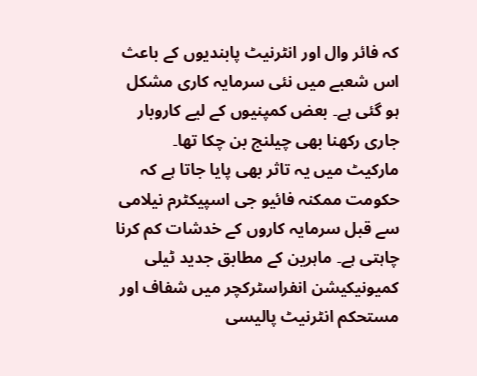کہ فائر وال اور انٹرنیٹ پابندیوں کے باعث اس شعبے میں نئی سرمایہ کاری مشکل ہو گئی ہے۔ بعض کمپنیوں کے لیے کاروبار جاری رکھنا بھی چیلنج بن چکا تھا۔
مارکیٹ میں یہ تاثر بھی پایا جاتا ہے کہ حکومت ممکنہ فائیو جی اسپیکٹرم نیلامی سے قبل سرمایہ کاروں کے خدشات کم کرنا چاہتی ہے۔ ماہرین کے مطابق جدید ٹیلی کمیونیکیشن انفراسٹرکچر میں شفاف اور مستحکم انٹرنیٹ پالیسی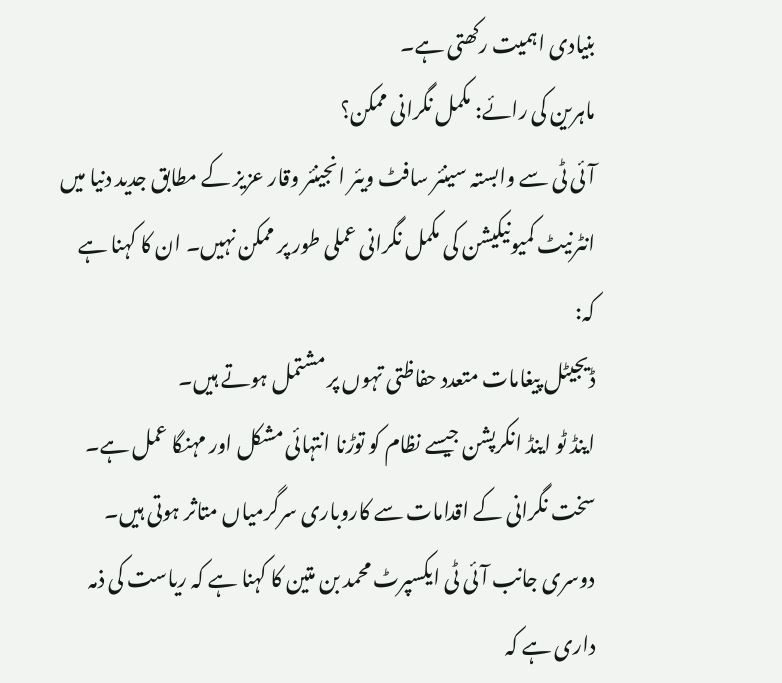بنیادی اہمیت رکھتی ہے۔
ماہرین کی رائے: مکمل نگرانی ممکن؟
آئی ٹی سے وابستہ سینئر سافٹ ویئر انجینئر وقار عزیز کے مطابق جدید دنیا میں انٹرنیٹ کمیونیکیشن کی مکمل نگرانی عملی طور پر ممکن نہیں۔ ان کا کہنا ہے کہ:
ڈیجیٹل پیغامات متعدد حفاظتی تہوں پر مشتمل ہوتے ہیں۔
اینڈ ٹو اینڈ انکرپشن جیسے نظام کو توڑنا انتہائی مشکل اور مہنگا عمل ہے۔
سخت نگرانی کے اقدامات سے کاروباری سرگرمیاں متاثر ہوتی ہیں۔
دوسری جانب آئی ٹی ایکسپرٹ محمد بن متین کا کہنا ہے کہ ریاست کی ذمہ داری ہے کہ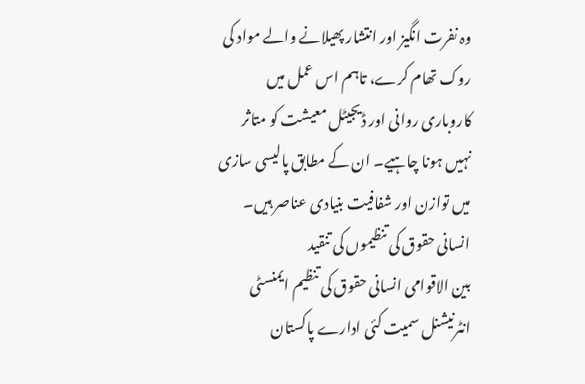وہ نفرت انگیز اور انتشار پھیلانے والے مواد کی روک تھام کرے، تاہم اس عمل میں کاروباری روانی اور ڈیجیٹل معیشت کو متاثر نہیں ہونا چاہیے۔ ان کے مطابق پالیسی سازی میں توازن اور شفافیت بنیادی عناصر ہیں۔
انسانی حقوق کی تنظیموں کی تنقید
بین الاقوامی انسانی حقوق کی تنظیم ایمنسٹی انٹرنیشنل سمیت کئی ادارے پاکستان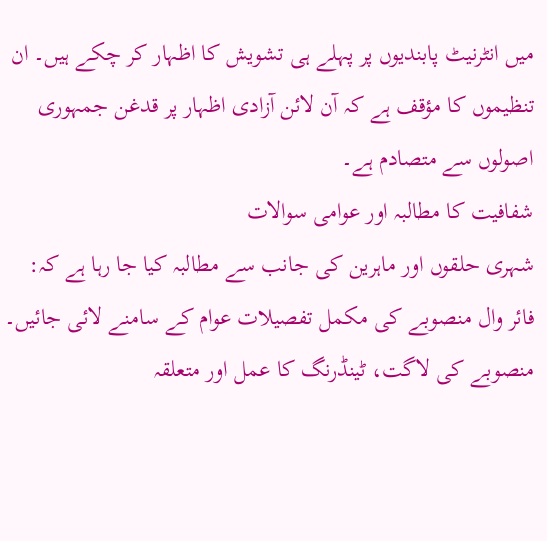میں انٹرنیٹ پابندیوں پر پہلے ہی تشویش کا اظہار کر چکے ہیں۔ ان تنظیموں کا مؤقف ہے کہ آن لائن آزادی اظہار پر قدغن جمہوری اصولوں سے متصادم ہے۔
شفافیت کا مطالبہ اور عوامی سوالات
شہری حلقوں اور ماہرین کی جانب سے مطالبہ کیا جا رہا ہے کہ:
فائر وال منصوبے کی مکمل تفصیلات عوام کے سامنے لائی جائیں۔
منصوبے کی لاگت، ٹینڈرنگ کا عمل اور متعلقہ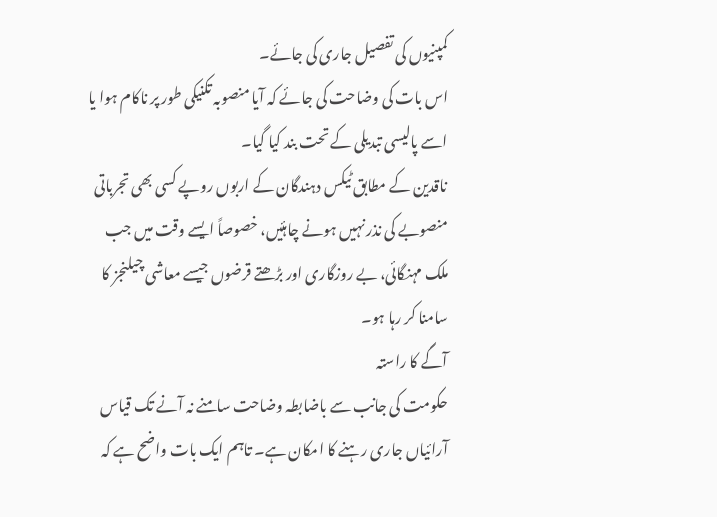کمپنیوں کی تفصیل جاری کی جائے۔
اس بات کی وضاحت کی جائے کہ آیا منصوبہ تکنیکی طور پر ناکام ہوا یا اسے پالیسی تبدیلی کے تحت بند کیا گیا۔
ناقدین کے مطابق ٹیکس دہندگان کے اربوں روپے کسی بھی تجرباتی منصوبے کی نذر نہیں ہونے چاہئیں، خصوصاً ایسے وقت میں جب ملک مہنگائی، بے روزگاری اور بڑھتے قرضوں جیسے معاشی چیلنجز کا سامنا کر رہا ہو۔
آگے کا راستہ
حکومت کی جانب سے باضابطہ وضاحت سامنے نہ آنے تک قیاس آرائیاں جاری رہنے کا امکان ہے۔ تاہم ایک بات واضح ہے کہ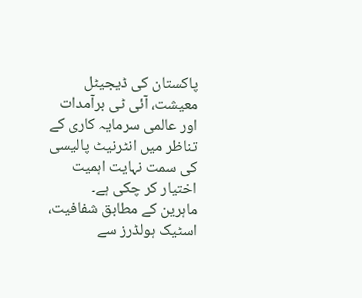پاکستان کی ڈیجیٹل معیشت، آئی ٹی برآمدات اور عالمی سرمایہ کاری کے تناظر میں انٹرنیٹ پالیسی کی سمت نہایت اہمیت اختیار کر چکی ہے۔
ماہرین کے مطابق شفافیت، اسٹیک ہولڈرز سے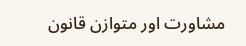مشاورت اور متوازن قانون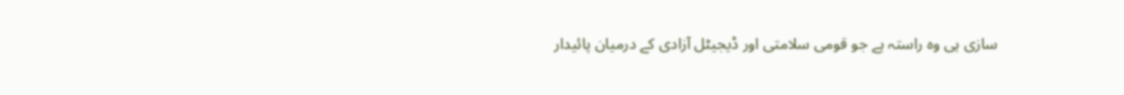سازی ہی وہ راستہ ہے جو قومی سلامتی اور ڈیجیٹل آزادی کے درمیان پائیدار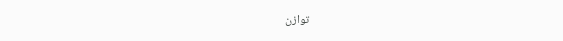توازن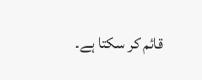قائم کر سکتا ہے۔